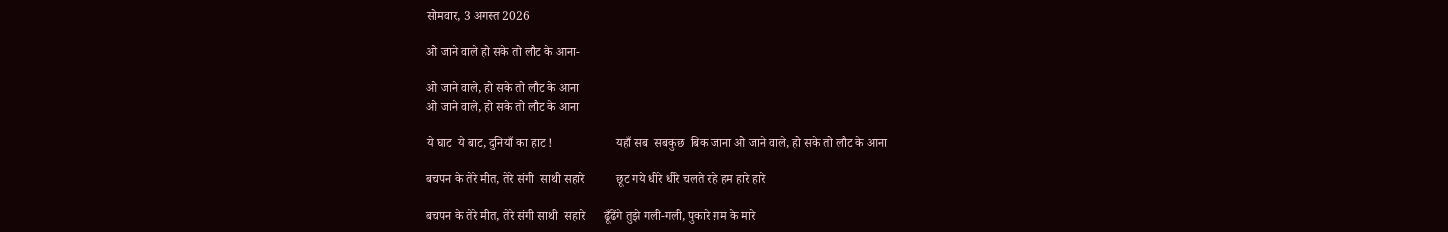सोमवार, 3 अगस्त 2026

ओ जाने वाले हो सके तो लौट के आना-

ओ जाने वाले, हो सके तो लौट के आना
ओ जाने वाले, हो सके तो लौट के आना

ये घाट  ये बाट, दुनियाँ का हाट !                    यहाँ सब  सबकुछ  बिक जाना ओ जाने वाले, हो सके तो लौट के आना

बचपन के तेरे मीत, तेरे संगी  साथी सहारे          छूट गये धीरे धीरे चलते रहे हम हारे हारे

बचपन के तेरे मीत, तेरे संगी साथी  सहारे      ढूँढेंगे तुझे गली-गली, पुकारे ग़म के मारे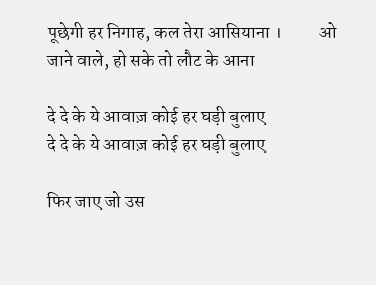पूछेगी हर निगाह, कल तेरा आसियाना ।          ओ जाने वाले, हो सके तो लौट के आना

दे दे के ये आवाज़ कोई हर घड़ी बुलाए
दे दे के ये आवाज़ कोई हर घड़ी बुलाए

फिर जाए जो उस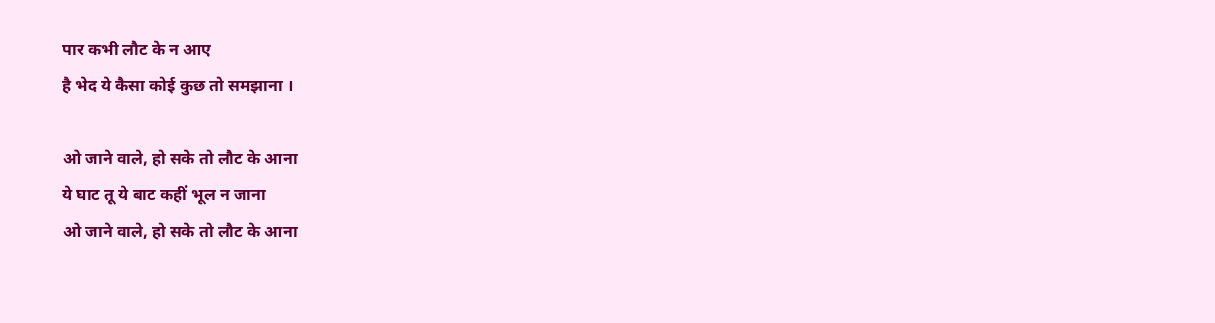पार कभी लौट के न आए
है भेद ये कैसा कोई कुछ तो समझाना ।

ओ जाने वाले, हो सके तो लौट के आना
ये घाट तू ये बाट कहीं भूल न जाना
ओ जाने वाले, हो सके तो लौट के आना